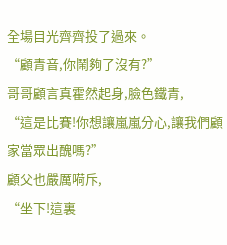全場目光齊齊投了過來。
“顧青音,你鬧夠了沒有?”
哥哥顧言真霍然起身,臉色鐵青,
“這是比賽!你想讓嵐嵐分心,讓我們顧家當眾出醜嗎?”
顧父也嚴厲嗬斥,
“坐下!這裏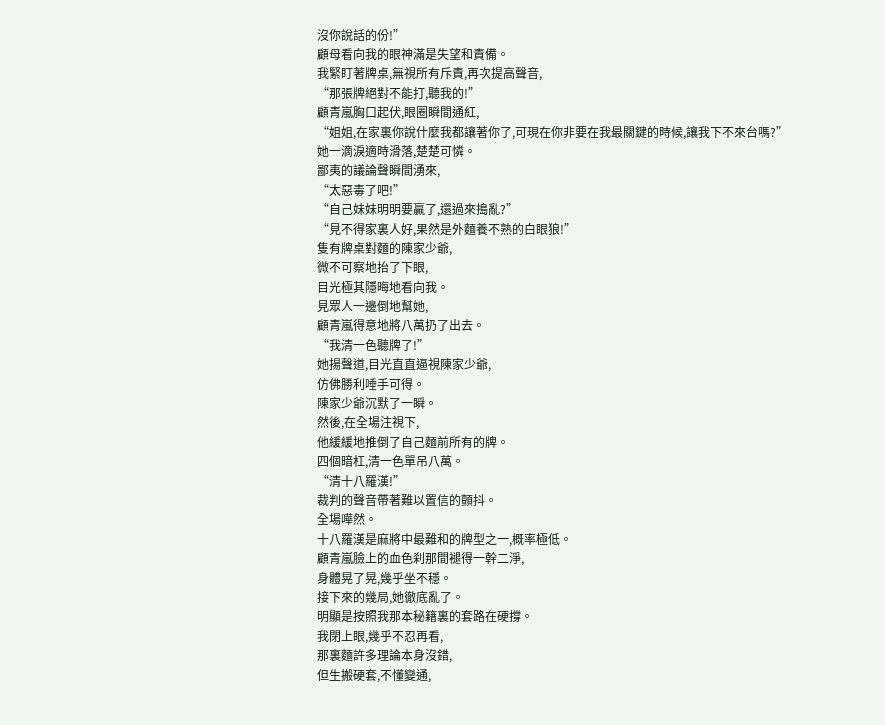沒你說話的份!”
顧母看向我的眼神滿是失望和責備。
我緊盯著牌桌,無視所有斥責,再次提高聲音,
“那張牌絕對不能打,聽我的!”
顧青嵐胸口起伏,眼圈瞬間通紅,
“姐姐,在家裏你說什麼我都讓著你了,可現在你非要在我最關鍵的時候,讓我下不來台嗎?”
她一滴淚適時滑落,楚楚可憐。
鄙夷的議論聲瞬間湧來,
“太惡毒了吧!”
“自己妹妹明明要贏了,還過來搗亂?”
“見不得家裏人好,果然是外麵養不熟的白眼狼!”
隻有牌桌對麵的陳家少爺,
微不可察地抬了下眼,
目光極其隱晦地看向我。
見眾人一邊倒地幫她,
顧青嵐得意地將八萬扔了出去。
“我清一色聽牌了!”
她揚聲道,目光直直逼視陳家少爺,
仿佛勝利唾手可得。
陳家少爺沉默了一瞬。
然後,在全場注視下,
他緩緩地推倒了自己麵前所有的牌。
四個暗杠,清一色單吊八萬。
“清十八羅漢!”
裁判的聲音帶著難以置信的顫抖。
全場嘩然。
十八羅漢是麻將中最難和的牌型之一,概率極低。
顧青嵐臉上的血色刹那間褪得一幹二淨,
身體晃了晃,幾乎坐不穩。
接下來的幾局,她徹底亂了。
明顯是按照我那本秘籍裏的套路在硬撐。
我閉上眼,幾乎不忍再看,
那裏麵許多理論本身沒錯,
但生搬硬套,不懂變通,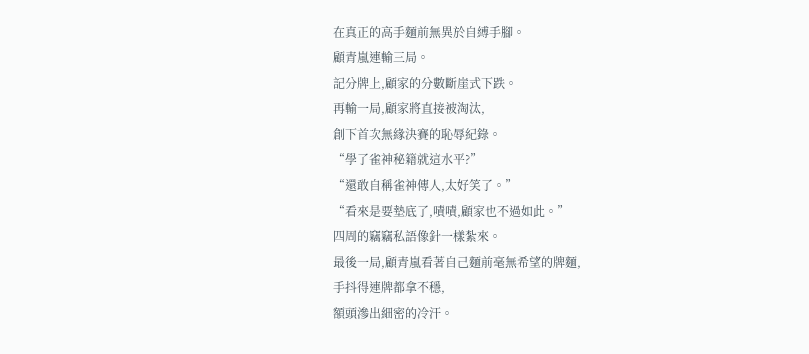在真正的高手麵前無異於自縛手腳。
顧青嵐連輸三局。
記分牌上,顧家的分數斷崖式下跌。
再輸一局,顧家將直接被淘汰,
創下首次無緣決賽的恥辱紀錄。
“學了雀神秘籍就這水平?”
“還敢自稱雀神傳人,太好笑了。”
“看來是要墊底了,嘖嘖,顧家也不過如此。”
四周的竊竊私語像針一樣紮來。
最後一局,顧青嵐看著自己麵前毫無希望的牌麵,
手抖得連牌都拿不穩,
額頭滲出細密的冷汗。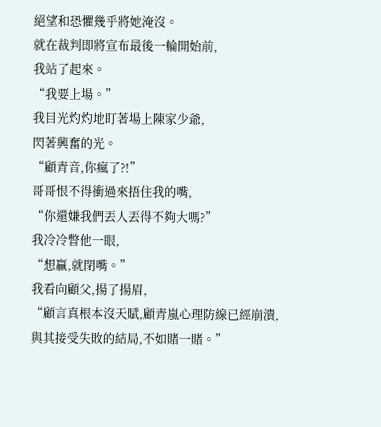絕望和恐懼幾乎將她淹沒。
就在裁判即將宣布最後一輪開始前,
我站了起來。
“我要上場。”
我目光灼灼地盯著場上陳家少爺,
閃著興奮的光。
“顧青音,你瘋了?!”
哥哥恨不得衝過來捂住我的嘴,
“你還嫌我們丟人丟得不夠大嗎?”
我冷冷瞥他一眼,
“想贏,就閉嘴。”
我看向顧父,揚了揚眉,
“顧言真根本沒天賦,顧青嵐心理防線已經崩潰,與其接受失敗的結局,不如賭一賭。”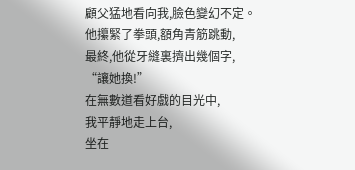顧父猛地看向我,臉色變幻不定。
他攥緊了拳頭,額角青筋跳動,
最終,他從牙縫裏擠出幾個字,
“讓她換!”
在無數道看好戲的目光中,
我平靜地走上台,
坐在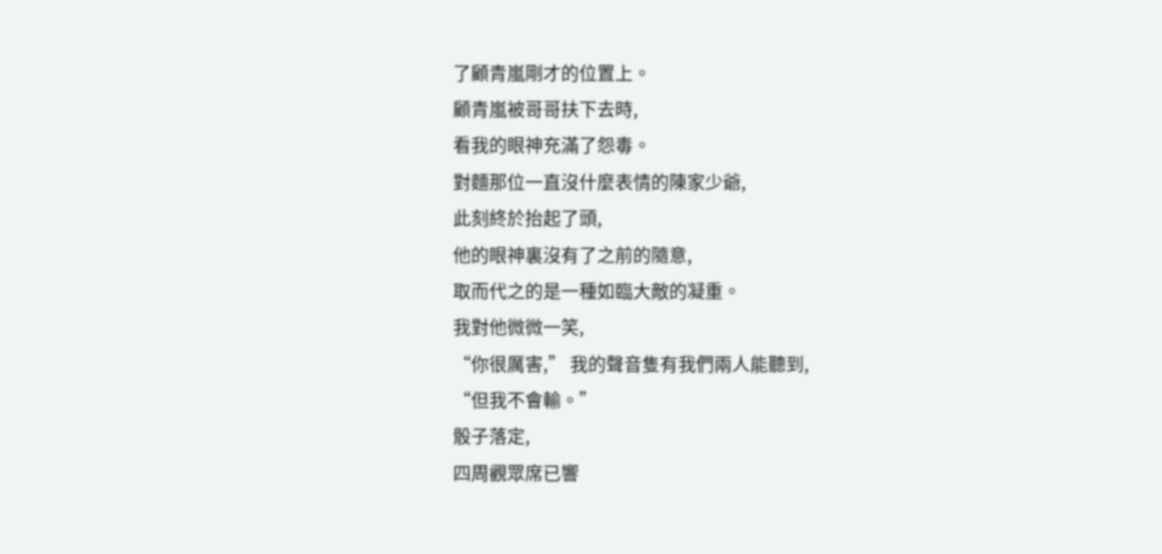了顧青嵐剛才的位置上。
顧青嵐被哥哥扶下去時,
看我的眼神充滿了怨毒。
對麵那位一直沒什麼表情的陳家少爺,
此刻終於抬起了頭,
他的眼神裏沒有了之前的隨意,
取而代之的是一種如臨大敵的凝重。
我對他微微一笑,
“你很厲害,” 我的聲音隻有我們兩人能聽到,
“但我不會輸。”
骰子落定,
四周觀眾席已響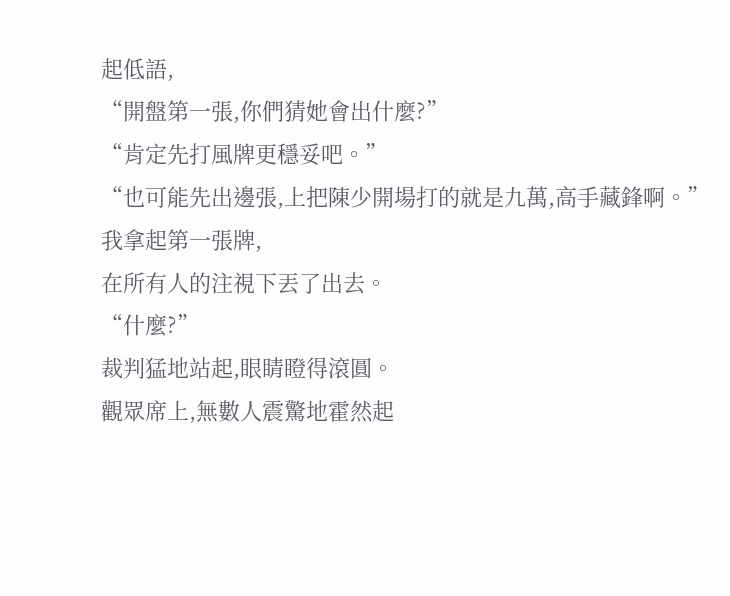起低語,
“開盤第一張,你們猜她會出什麼?”
“肯定先打風牌更穩妥吧。”
“也可能先出邊張,上把陳少開場打的就是九萬,高手藏鋒啊。”
我拿起第一張牌,
在所有人的注視下丟了出去。
“什麼?”
裁判猛地站起,眼睛瞪得滾圓。
觀眾席上,無數人震驚地霍然起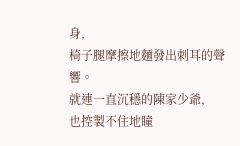身,
椅子腿摩擦地麵發出刺耳的聲響。
就連一直沉穩的陳家少爺,
也控製不住地瞳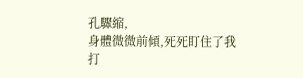孔驟縮,
身體微微前傾,死死盯住了我打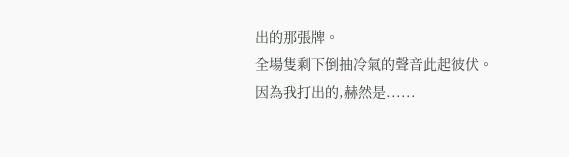出的那張牌。
全場隻剩下倒抽冷氣的聲音此起彼伏。
因為我打出的,赫然是......